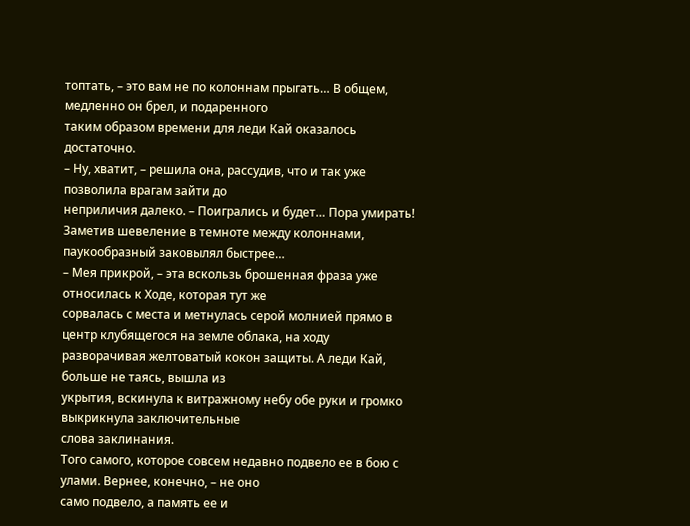топтать, – это вам не по колоннам прыгать… В общем, медленно он брел, и подаренного
таким образом времени для леди Кай оказалось достаточно.
– Ну, хватит, – решила она, рассудив, что и так уже позволила врагам зайти до
неприличия далеко. – Поигрались и будет… Пора умирать!
Заметив шевеление в темноте между колоннами, паукообразный заковылял быстрее…
– Мея прикрой, – эта вскользь брошенная фраза уже относилась к Ходе, которая тут же
сорвалась с места и метнулась серой молнией прямо в центр клубящегося на земле облака, на ходу разворачивая желтоватый кокон защиты. А леди Кай, больше не таясь, вышла из
укрытия, вскинула к витражному небу обе руки и громко выкрикнула заключительные
слова заклинания.
Того самого, которое совсем недавно подвело ее в бою с улами. Вернее, конечно, – не оно
само подвело, а память ее и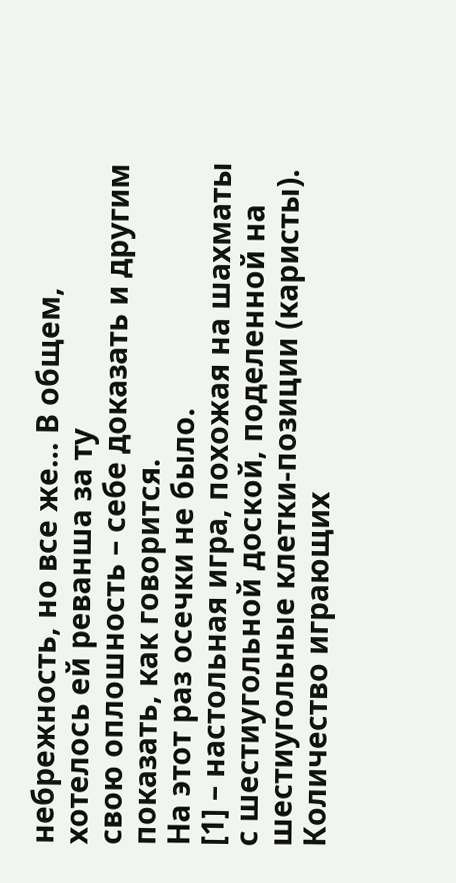небрежность, но все же… В общем, хотелось ей реванша за ту
свою оплошность – себе доказать и другим показать, как говорится.
На этот раз осечки не было.
[1] – настольная игра, похожая на шахматы с шестиугольной доской, поделенной на
шестиугольные клетки-позиции (каристы). Количество играющих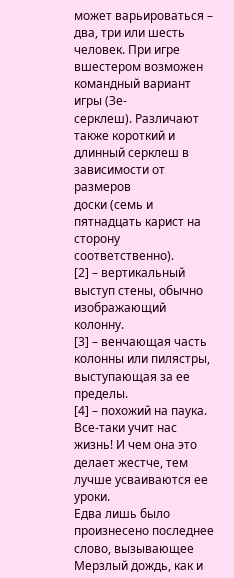может варьироваться –
два, три или шесть человек. При игре вшестером возможен командный вариант игры (Зе-
серклеш). Различают также короткий и длинный серклеш в зависимости от размеров
доски (семь и пятнадцать карист на сторону соответственно).
[2] – вертикальный выступ стены, обычно изображающий колонну.
[3] – венчающая часть колонны или пилястры, выступающая за ее пределы.
[4] – похожий на паука.
Все-таки учит нас жизнь! И чем она это делает жестче, тем лучше усваиваются ее уроки.
Едва лишь было произнесено последнее слово, вызывающее Мерзлый дождь, как и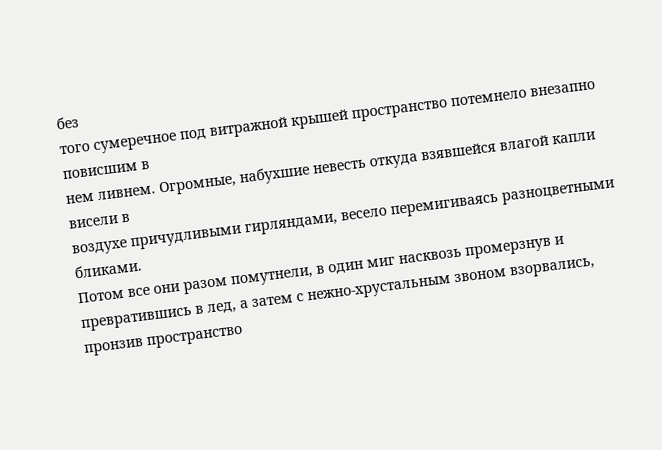без
того сумеречное под витражной крышей пространство потемнело внезапно повисшим в
нем ливнем. Огромные, набухшие невесть откуда взявшейся влагой капли висели в
воздухе причудливыми гирляндами, весело перемигиваясь разноцветными бликами.
Потом все они разом помутнели, в один миг насквозь промерзнув и превратившись в лед, а затем с нежно-хрустальным звоном взорвались, пронзив пространство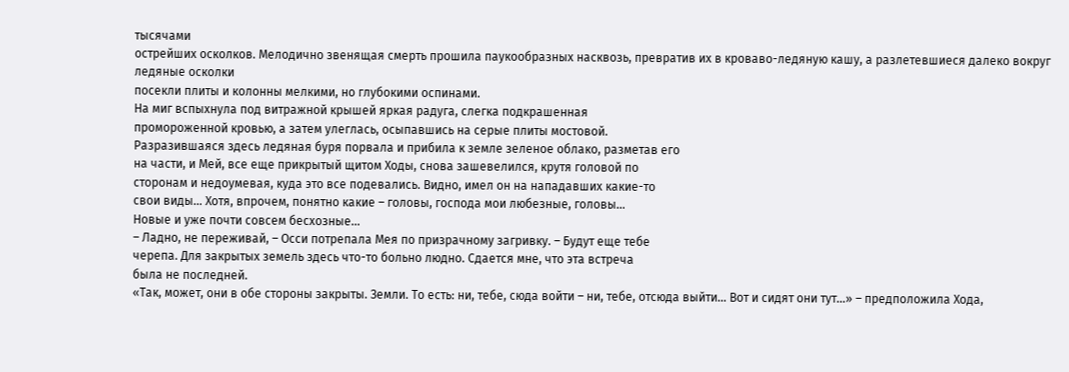тысячами
острейших осколков. Мелодично звенящая смерть прошила паукообразных насквозь, превратив их в кроваво-ледяную кашу, а разлетевшиеся далеко вокруг ледяные осколки
посекли плиты и колонны мелкими, но глубокими оспинами.
На миг вспыхнула под витражной крышей яркая радуга, слегка подкрашенная
промороженной кровью, а затем улеглась, осыпавшись на серые плиты мостовой.
Разразившаяся здесь ледяная буря порвала и прибила к земле зеленое облако, разметав его
на части, и Мей, все еще прикрытый щитом Ходы, снова зашевелился, крутя головой по
сторонам и недоумевая, куда это все подевались. Видно, имел он на нападавших какие-то
свои виды… Хотя, впрочем, понятно какие – головы, господа мои любезные, головы…
Новые и уже почти совсем бесхозные…
– Ладно, не переживай, – Осси потрепала Мея по призрачному загривку. – Будут еще тебе
черепа. Для закрытых земель здесь что-то больно людно. Сдается мне, что эта встреча
была не последней.
«Так, может, они в обе стороны закрыты. Земли. То есть: ни, тебе, сюда войти – ни, тебе, отсюда выйти… Вот и сидят они тут…» – предположила Хода,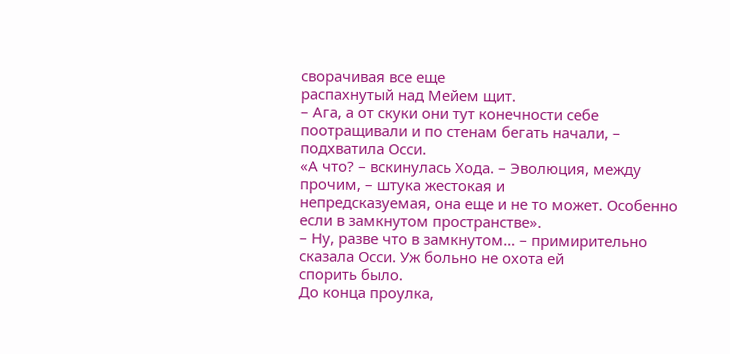сворачивая все еще
распахнутый над Мейем щит.
– Ага, а от скуки они тут конечности себе поотращивали и по стенам бегать начали, –
подхватила Осси.
«А что? – вскинулась Хода. – Эволюция, между прочим, – штука жестокая и
непредсказуемая, она еще и не то может. Особенно если в замкнутом пространстве».
– Ну, разве что в замкнутом… – примирительно сказала Осси. Уж больно не охота ей
спорить было.
До конца проулка,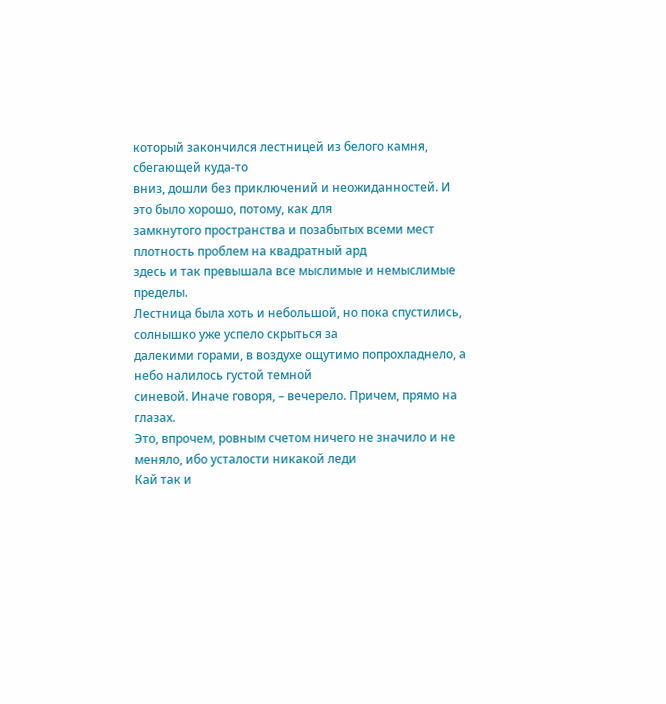который закончился лестницей из белого камня, сбегающей куда-то
вниз, дошли без приключений и неожиданностей. И это было хорошо, потому, как для
замкнутого пространства и позабытых всеми мест плотность проблем на квадратный ард
здесь и так превышала все мыслимые и немыслимые пределы.
Лестница была хоть и небольшой, но пока спустились, солнышко уже успело скрыться за
далекими горами, в воздухе ощутимо попрохладнело, а небо налилось густой темной
синевой. Иначе говоря, – вечерело. Причем, прямо на глазах.
Это, впрочем, ровным счетом ничего не значило и не меняло, ибо усталости никакой леди
Кай так и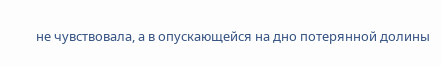не чувствовала, а в опускающейся на дно потерянной долины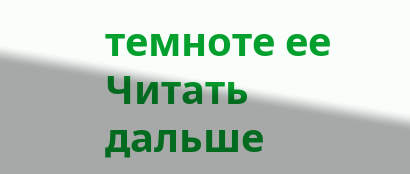темноте ее
Читать дальше